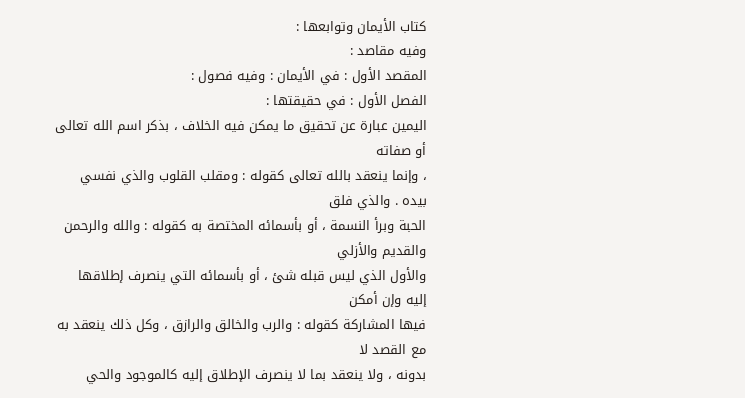كتاب الأيمان وتوابعها :
وفيه مقاصد :
المقصد الأول : في الأيمان : وفيه فصول :
الفصل الأول : في حقيقتها :
اليمين عبارة عن تحقيق ما يمكن فيه الخلاف ، بذكر اسم الله تعالى أو صفاته
، وإنما ينعقد بالله تعالى كقوله : ومقلب القلوب والذي نفسي بيده . والذي فلق
الحبة وبرأ النسمة ، أو بأسمائه المختصة به كقوله : والله والرحمن والقديم والأزلي
والأول الذي ليس قبله شئ ، أو بأسمائه التي ينصرف إطلاقها إليه وإن أمكن
فيها المشاركة كقوله : والرب والخالق والرازق ، وكل ذلك ينعقد به مع القصد لا
بدونه ، ولا ينعقد بما لا ينصرف الإطلاق إليه كالموجود والحي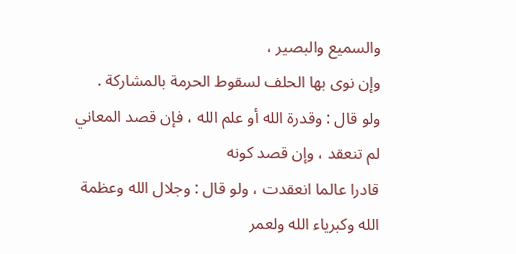والسميع والبصير ،
وإن نوى بها الحلف لسقوط الحرمة بالمشاركة .
ولو قال : وقدرة الله أو علم الله ، فإن قصد المعاني لم تنعقد ، وإن قصد كونه
قادرا عالما انعقدت ، ولو قال : وجلال الله وعظمة الله وكبرياء الله ولعمر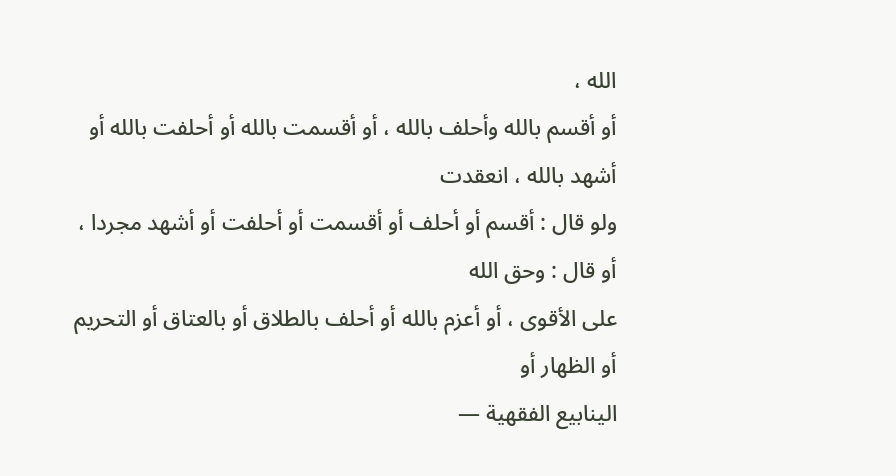الله ،
أو أقسم بالله وأحلف بالله ، أو أقسمت بالله أو أحلفت بالله أو أشهد بالله ، انعقدت
ولو قال : أقسم أو أحلف أو أقسمت أو أحلفت أو أشهد مجردا ، أو قال : وحق الله
على الأقوى ، أو أعزم بالله أو أحلف بالطلاق أو بالعتاق أو التحريم أو الظهار أو
الينابيع الفقهية —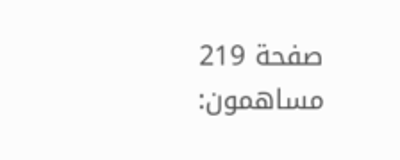صفحة 219
مساهمون: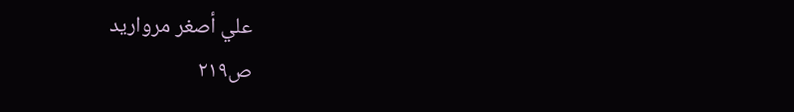علي أصغر مرواريد
ص٢١٩